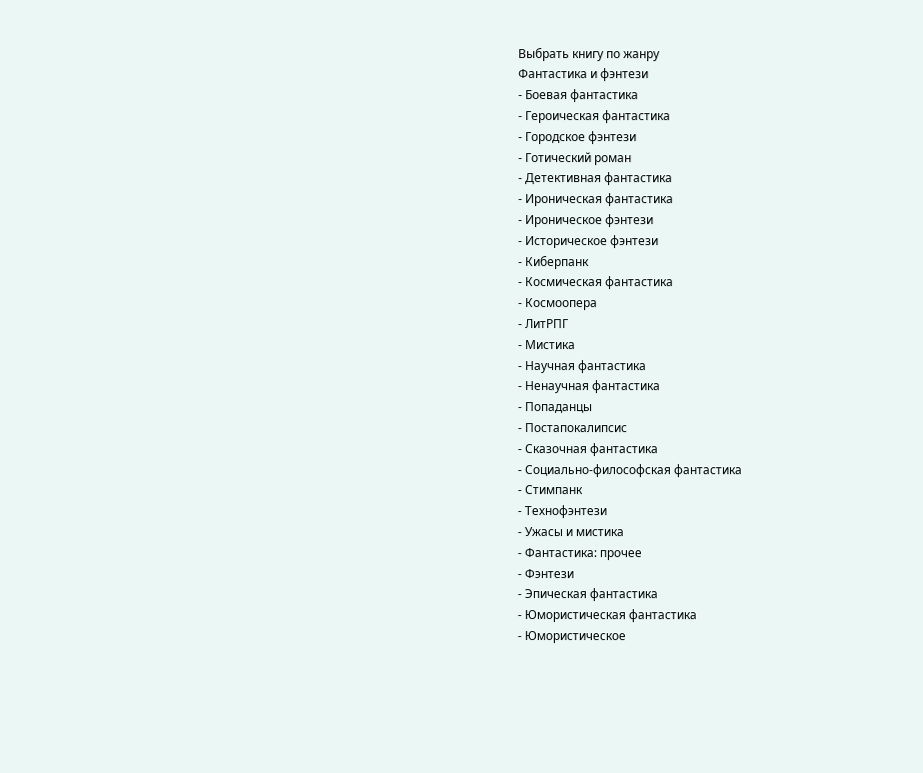Выбрать книгу по жанру
Фантастика и фэнтези
- Боевая фантастика
- Героическая фантастика
- Городское фэнтези
- Готический роман
- Детективная фантастика
- Ироническая фантастика
- Ироническое фэнтези
- Историческое фэнтези
- Киберпанк
- Космическая фантастика
- Космоопера
- ЛитРПГ
- Мистика
- Научная фантастика
- Ненаучная фантастика
- Попаданцы
- Постапокалипсис
- Сказочная фантастика
- Социально-философская фантастика
- Стимпанк
- Технофэнтези
- Ужасы и мистика
- Фантастика: прочее
- Фэнтези
- Эпическая фантастика
- Юмористическая фантастика
- Юмористическое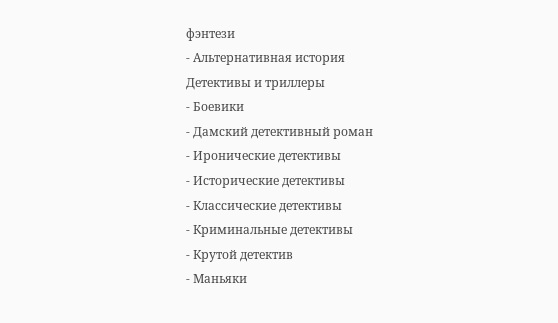фэнтези
- Альтернативная история
Детективы и триллеры
- Боевики
- Дамский детективный роман
- Иронические детективы
- Исторические детективы
- Классические детективы
- Криминальные детективы
- Крутой детектив
- Маньяки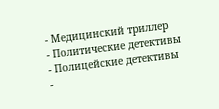- Медицинский триллер
- Политические детективы
- Полицейские детективы
-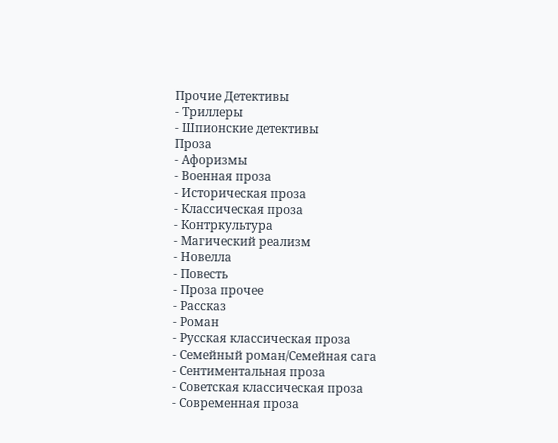Прочие Детективы
- Триллеры
- Шпионские детективы
Проза
- Афоризмы
- Военная проза
- Историческая проза
- Классическая проза
- Контркультура
- Магический реализм
- Новелла
- Повесть
- Проза прочее
- Рассказ
- Роман
- Русская классическая проза
- Семейный роман/Семейная сага
- Сентиментальная проза
- Советская классическая проза
- Современная проза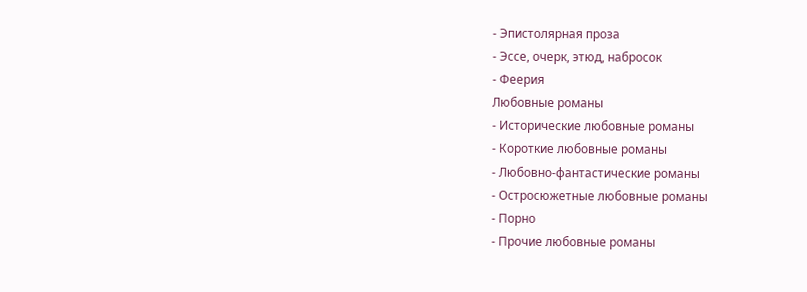- Эпистолярная проза
- Эссе, очерк, этюд, набросок
- Феерия
Любовные романы
- Исторические любовные романы
- Короткие любовные романы
- Любовно-фантастические романы
- Остросюжетные любовные романы
- Порно
- Прочие любовные романы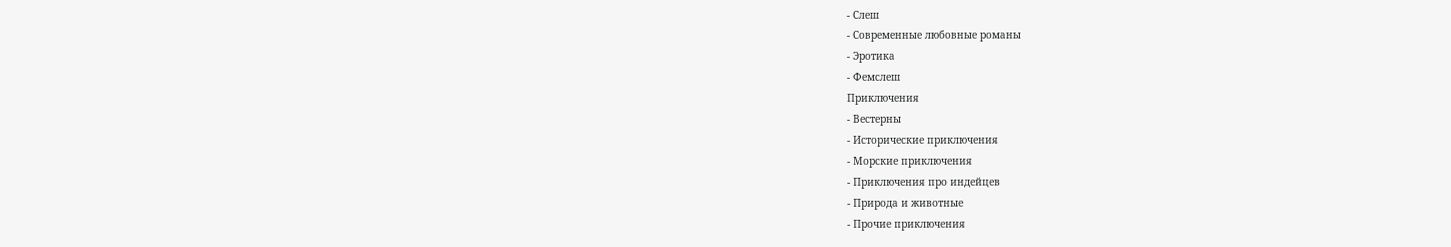- Слеш
- Современные любовные романы
- Эротика
- Фемслеш
Приключения
- Вестерны
- Исторические приключения
- Морские приключения
- Приключения про индейцев
- Природа и животные
- Прочие приключения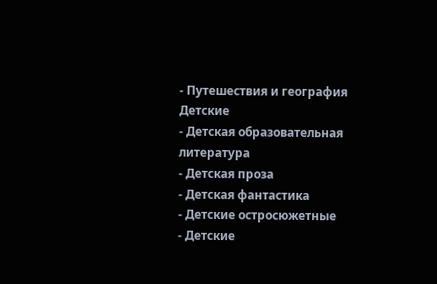- Путешествия и география
Детские
- Детская образовательная литература
- Детская проза
- Детская фантастика
- Детские остросюжетные
- Детские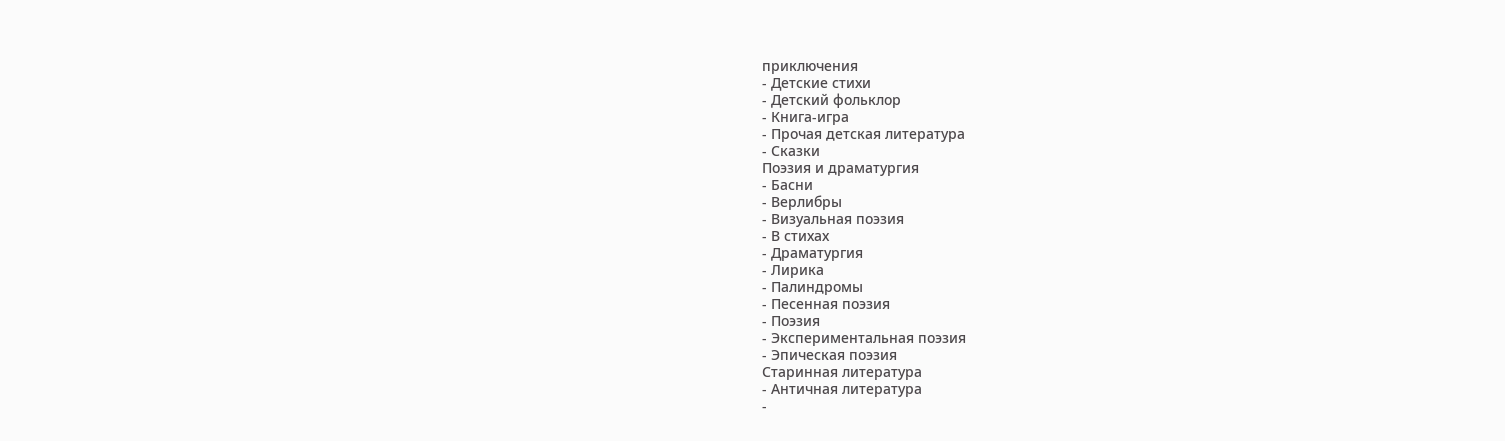приключения
- Детские стихи
- Детский фольклор
- Книга-игра
- Прочая детская литература
- Сказки
Поэзия и драматургия
- Басни
- Верлибры
- Визуальная поэзия
- В стихах
- Драматургия
- Лирика
- Палиндромы
- Песенная поэзия
- Поэзия
- Экспериментальная поэзия
- Эпическая поэзия
Старинная литература
- Античная литература
-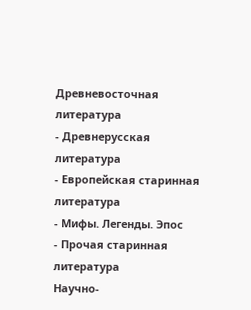Древневосточная литература
- Древнерусская литература
- Европейская старинная литература
- Мифы. Легенды. Эпос
- Прочая старинная литература
Научно-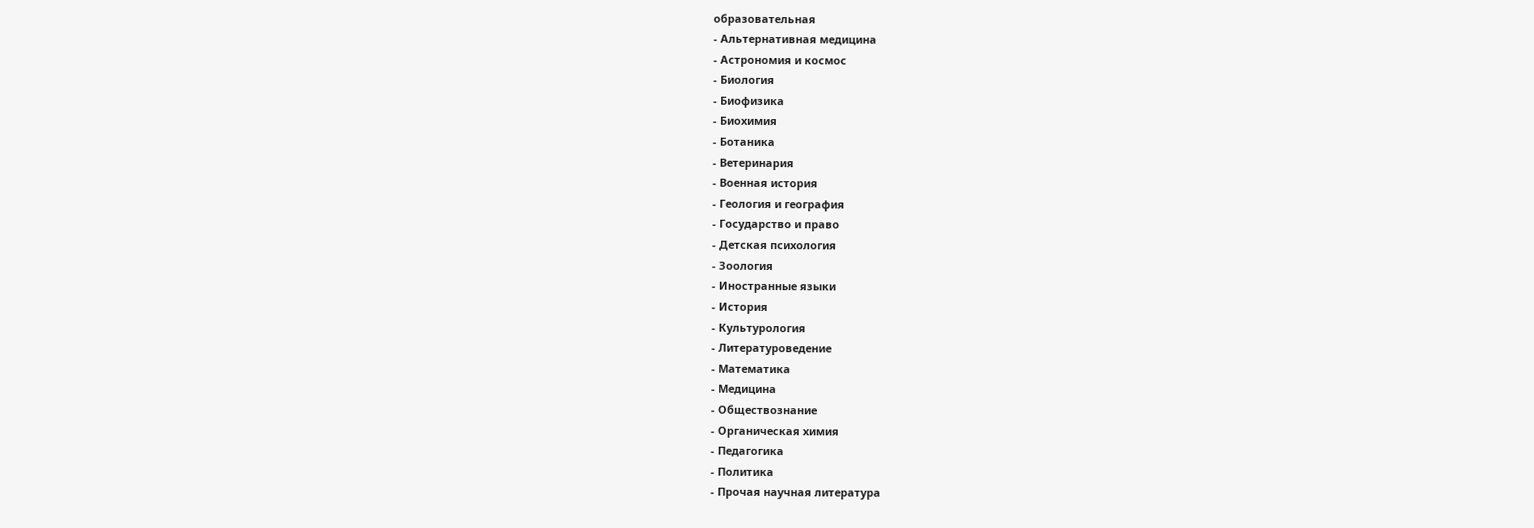образовательная
- Альтернативная медицина
- Астрономия и космос
- Биология
- Биофизика
- Биохимия
- Ботаника
- Ветеринария
- Военная история
- Геология и география
- Государство и право
- Детская психология
- Зоология
- Иностранные языки
- История
- Культурология
- Литературоведение
- Математика
- Медицина
- Обществознание
- Органическая химия
- Педагогика
- Политика
- Прочая научная литература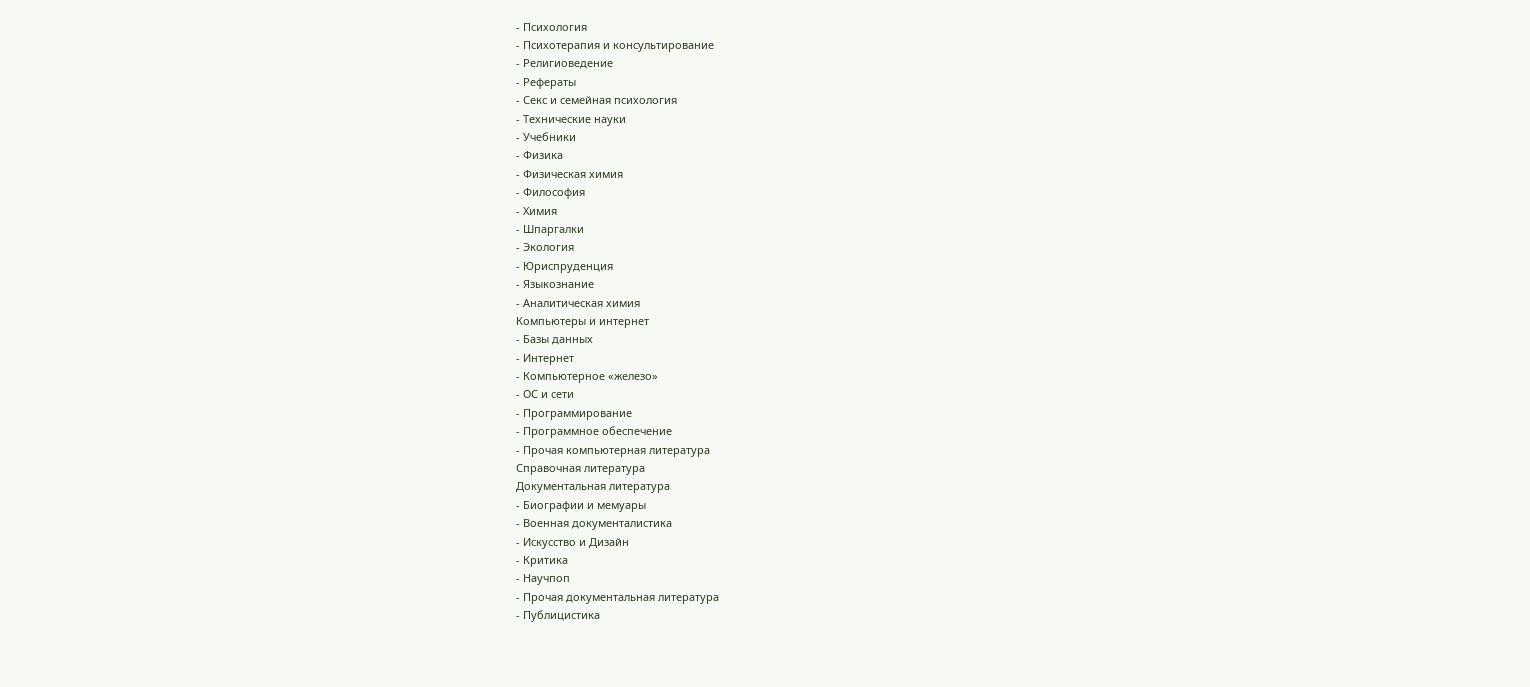- Психология
- Психотерапия и консультирование
- Религиоведение
- Рефераты
- Секс и семейная психология
- Технические науки
- Учебники
- Физика
- Физическая химия
- Философия
- Химия
- Шпаргалки
- Экология
- Юриспруденция
- Языкознание
- Аналитическая химия
Компьютеры и интернет
- Базы данных
- Интернет
- Компьютерное «железо»
- ОС и сети
- Программирование
- Программное обеспечение
- Прочая компьютерная литература
Справочная литература
Документальная литература
- Биографии и мемуары
- Военная документалистика
- Искусство и Дизайн
- Критика
- Научпоп
- Прочая документальная литература
- Публицистика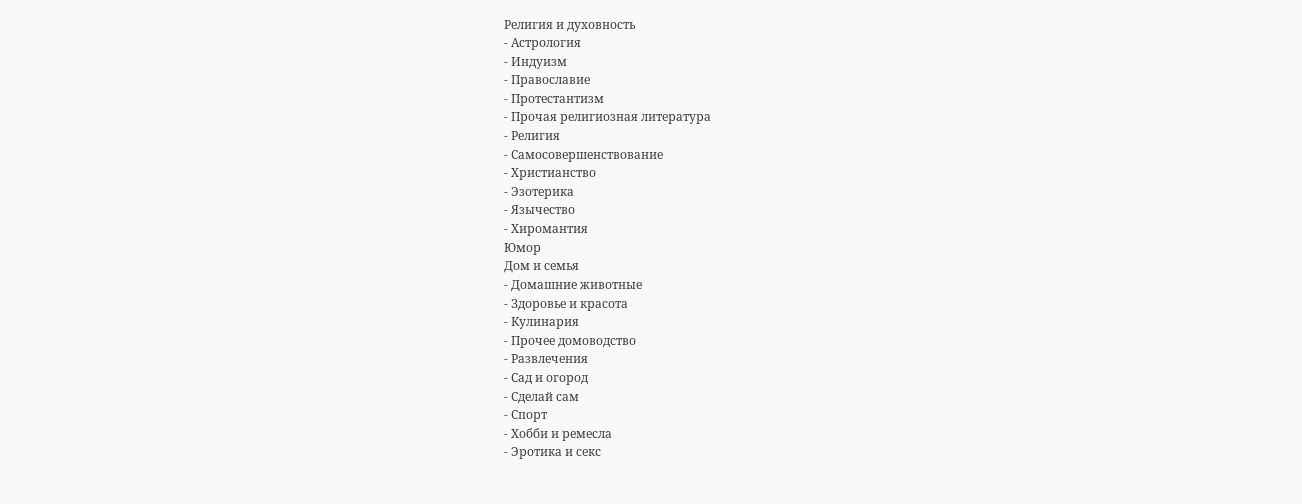Религия и духовность
- Астрология
- Индуизм
- Православие
- Протестантизм
- Прочая религиозная литература
- Религия
- Самосовершенствование
- Христианство
- Эзотерика
- Язычество
- Хиромантия
Юмор
Дом и семья
- Домашние животные
- Здоровье и красота
- Кулинария
- Прочее домоводство
- Развлечения
- Сад и огород
- Сделай сам
- Спорт
- Хобби и ремесла
- Эротика и секс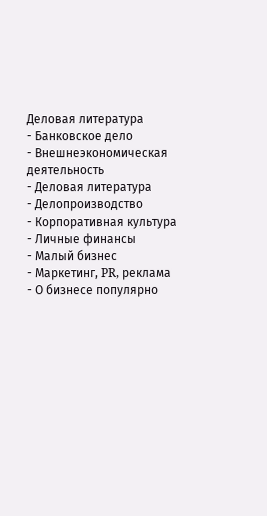Деловая литература
- Банковское дело
- Внешнеэкономическая деятельность
- Деловая литература
- Делопроизводство
- Корпоративная культура
- Личные финансы
- Малый бизнес
- Маркетинг, PR, реклама
- О бизнесе популярно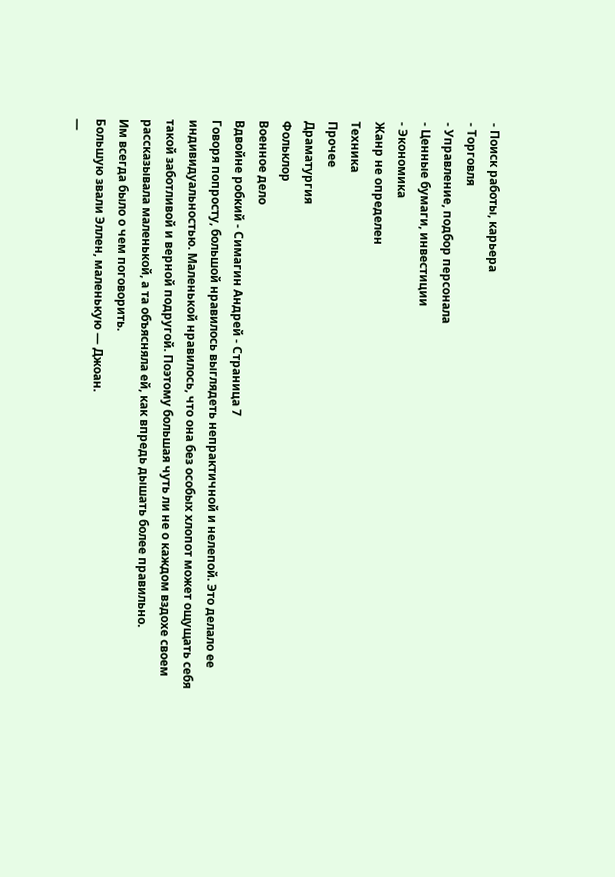- Поиск работы, карьера
- Торговля
- Управление, подбор персонала
- Ценные бумаги, инвестиции
- Экономика
Жанр не определен
Техника
Прочее
Драматургия
Фольклор
Военное дело
Вдвойне робкий - Симагин Андрей - Страница 7
Говоря попросту, большой нравилось выглядеть непрактичной и нелепой. Это делало ее индивидуальностью. Маленькой нравилось, что она без особых хлопот может ощущать себя такой заботливой и верной подругой. Поэтому большая чуть ли не о каждом вздохе своем рассказывала маленькой, а та объясняла ей, как впредь дышать более правильно.
Им всегда было о чем поговорить.
Большую звали Эллен, маленькую — Джоан.
—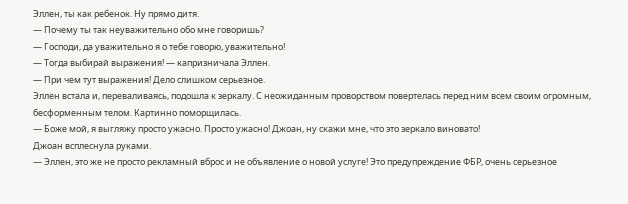Эллен, ты как ребенок. Ну прямо дитя.
— Почему ты так неуважительно обо мне говоришь?
— Господи, да уважительно я о тебе говорю, уважительно!
— Тогда выбирай выражения! — капризничала Эллен.
— При чем тут выражения! Дело слишком серьезное.
Эллен встала и, переваливаясь, подошла к зеркалу. С неожиданным проворством повертелась перед ним всем своим огромным, бесформенным телом. Картинно поморщилась.
— Боже мой, я выгляжу просто ужасно. Просто ужасно! Джоан, ну скажи мне, что это зеркало виновато!
Джоан всплеснула руками.
— Эллен, это же не просто рекламный вброс и не объявление о новой услуге! Это предупреждение ФБР, очень серьезное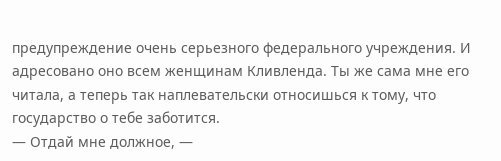предупреждение очень серьезного федерального учреждения. И адресовано оно всем женщинам Кливленда. Ты же сама мне его читала, а теперь так наплевательски относишься к тому, что государство о тебе заботится.
— Отдай мне должное, —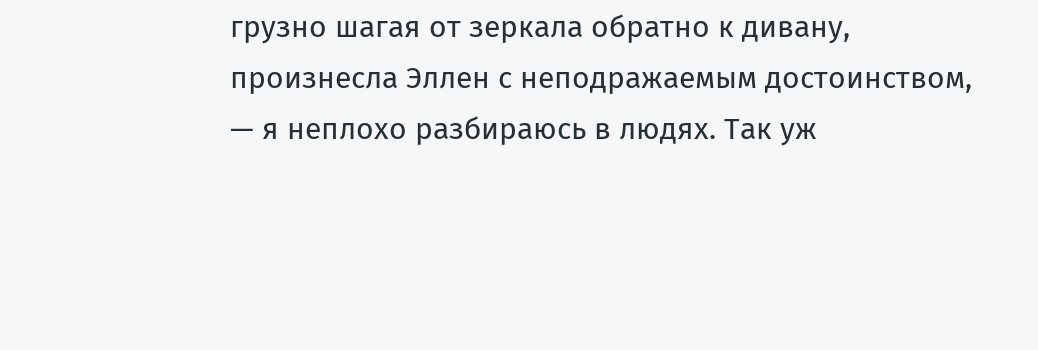грузно шагая от зеркала обратно к дивану, произнесла Эллен с неподражаемым достоинством, — я неплохо разбираюсь в людях. Так уж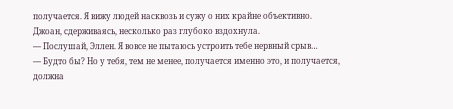получается. Я вижу людей насквозь и сужу о них крайне объективно.
Джоан, сдерживаясь, несколько раз глубоко вздохнула.
— Послушай, Эллен. Я вовсе не пытаюсь устроить тебе нервный срыв…
— Будто бы? Но у тебя, тем не менее, получается именно это, и получается, должна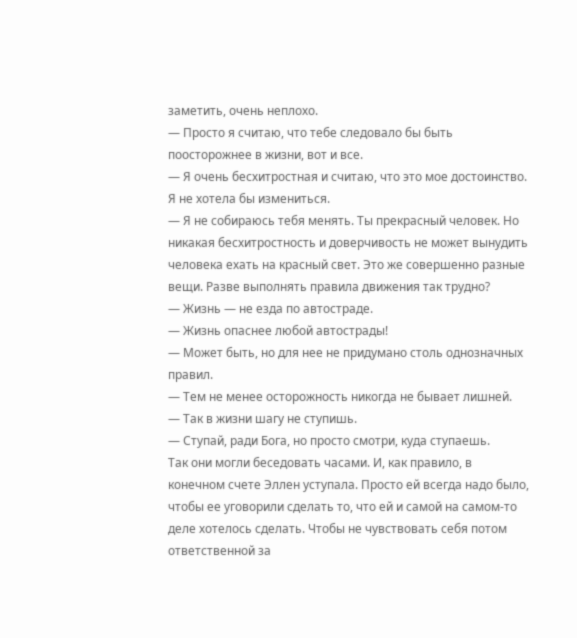заметить, очень неплохо.
— Просто я считаю, что тебе следовало бы быть поосторожнее в жизни, вот и все.
— Я очень бесхитростная и считаю, что это мое достоинство. Я не хотела бы измениться.
— Я не собираюсь тебя менять. Ты прекрасный человек. Но никакая бесхитростность и доверчивость не может вынудить человека ехать на красный свет. Это же совершенно разные вещи. Разве выполнять правила движения так трудно?
— Жизнь — не езда по автостраде.
— Жизнь опаснее любой автострады!
— Может быть, но для нее не придумано столь однозначных правил.
— Тем не менее осторожность никогда не бывает лишней.
— Так в жизни шагу не ступишь.
— Ступай, ради Бога, но просто смотри, куда ступаешь.
Так они могли беседовать часами. И, как правило, в конечном счете Эллен уступала. Просто ей всегда надо было, чтобы ее уговорили сделать то, что ей и самой на самом-то деле хотелось сделать. Чтобы не чувствовать себя потом ответственной за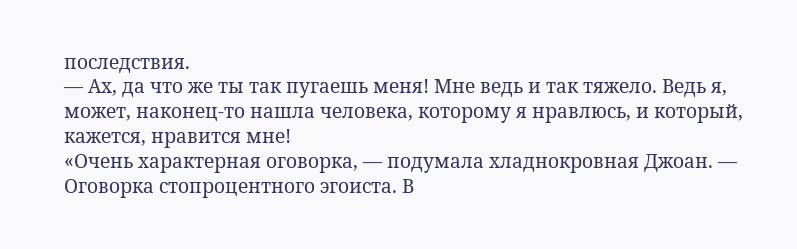последствия.
— Ах, да что же ты так пугаешь меня! Мне ведь и так тяжело. Ведь я, может, наконец-то нашла человека, которому я нравлюсь, и который, кажется, нравится мне!
«Очень характерная оговорка, — подумала хладнокровная Джоан. — Оговорка стопроцентного эгоиста. В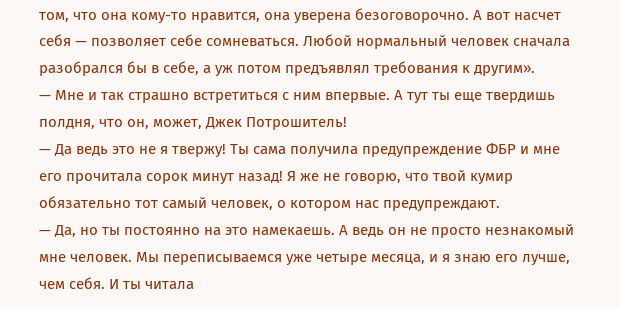том, что она кому-то нравится, она уверена безоговорочно. А вот насчет себя — позволяет себе сомневаться. Любой нормальный человек сначала разобрался бы в себе, а уж потом предъявлял требования к другим».
— Мне и так страшно встретиться с ним впервые. А тут ты еще твердишь полдня, что он, может, Джек Потрошитель!
— Да ведь это не я твержу! Ты сама получила предупреждение ФБР и мне его прочитала сорок минут назад! Я же не говорю, что твой кумир обязательно тот самый человек, о котором нас предупреждают.
— Да, но ты постоянно на это намекаешь. А ведь он не просто незнакомый мне человек. Мы переписываемся уже четыре месяца, и я знаю его лучше, чем себя. И ты читала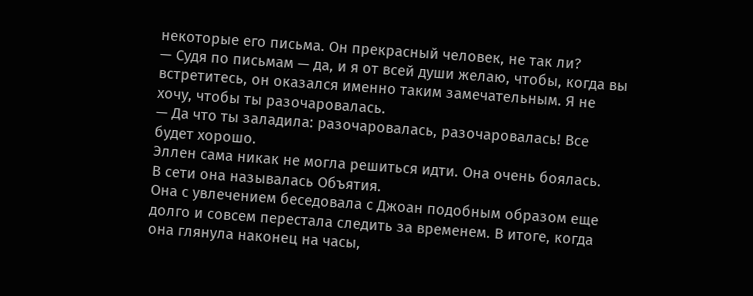некоторые его письма. Он прекрасный человек, не так ли?
— Судя по письмам — да, и я от всей души желаю, чтобы, когда вы встретитесь, он оказался именно таким замечательным. Я не хочу, чтобы ты разочаровалась.
— Да что ты заладила: разочаровалась, разочаровалась! Все будет хорошо.
Эллен сама никак не могла решиться идти. Она очень боялась.
В сети она называлась Объятия.
Она с увлечением беседовала с Джоан подобным образом еще долго и совсем перестала следить за временем. В итоге, когда она глянула наконец на часы,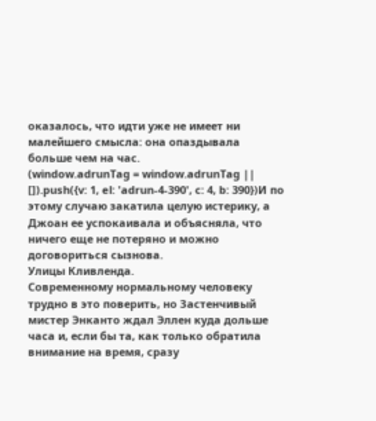оказалось, что идти уже не имеет ни малейшего смысла: она опаздывала больше чем на час.
(window.adrunTag = window.adrunTag || []).push({v: 1, el: 'adrun-4-390', c: 4, b: 390})И по этому случаю закатила целую истерику, а Джоан ее успокаивала и объясняла, что ничего еще не потеряно и можно договориться сызнова.
Улицы Кливленда.
Современному нормальному человеку трудно в это поверить, но Застенчивый мистер Энканто ждал Эллен куда дольше часа и, если бы та, как только обратила внимание на время, сразу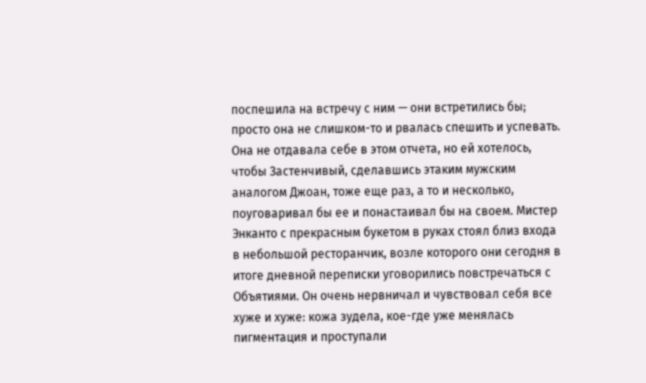поспешила на встречу с ним — они встретились бы; просто она не слишком-то и рвалась спешить и успевать. Она не отдавала себе в этом отчета, но ей хотелось, чтобы Застенчивый, сделавшись этаким мужским аналогом Джоан, тоже еще раз, а то и несколько, поуговаривал бы ее и понастаивал бы на своем. Мистер Энканто с прекрасным букетом в руках стоял близ входа в небольшой ресторанчик, возле которого они сегодня в итоге дневной переписки уговорились повстречаться с Объятиями. Он очень нервничал и чувствовал себя все хуже и хуже: кожа зудела, кое-где уже менялась пигментация и проступали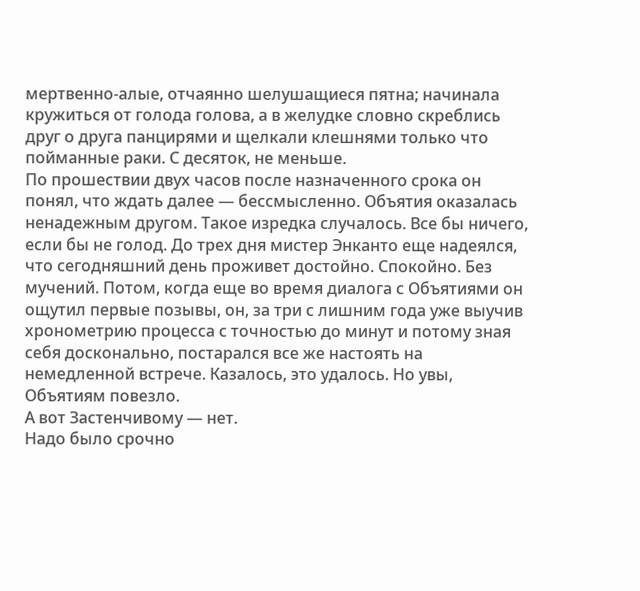мертвенно-алые, отчаянно шелушащиеся пятна; начинала кружиться от голода голова, а в желудке словно скреблись друг о друга панцирями и щелкали клешнями только что пойманные раки. С десяток, не меньше.
По прошествии двух часов после назначенного срока он понял, что ждать далее — бессмысленно. Объятия оказалась ненадежным другом. Такое изредка случалось. Все бы ничего, если бы не голод. До трех дня мистер Энканто еще надеялся, что сегодняшний день проживет достойно. Спокойно. Без мучений. Потом, когда еще во время диалога с Объятиями он ощутил первые позывы, он, за три с лишним года уже выучив хронометрию процесса с точностью до минут и потому зная себя досконально, постарался все же настоять на немедленной встрече. Казалось, это удалось. Но увы, Объятиям повезло.
А вот Застенчивому — нет.
Надо было срочно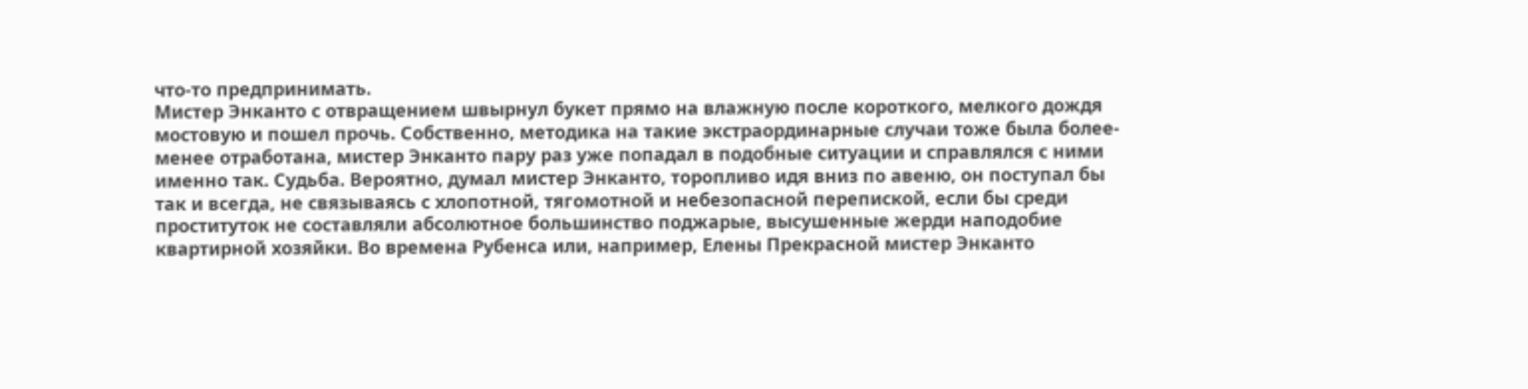что-то предпринимать.
Мистер Энканто с отвращением швырнул букет прямо на влажную после короткого, мелкого дождя мостовую и пошел прочь. Собственно, методика на такие экстраординарные случаи тоже была более-менее отработана, мистер Энканто пару раз уже попадал в подобные ситуации и справлялся с ними именно так. Судьба. Вероятно, думал мистер Энканто, торопливо идя вниз по авеню, он поступал бы так и всегда, не связываясь с хлопотной, тягомотной и небезопасной перепиской, если бы среди проституток не составляли абсолютное большинство поджарые, высушенные жерди наподобие квартирной хозяйки. Во времена Рубенса или, например, Елены Прекрасной мистер Энканто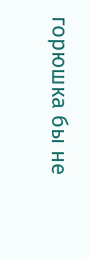горюшка бы не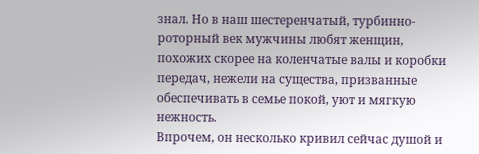знал. Но в наш шестеренчатый, турбинно-роторный век мужчины любят женщин, похожих скорее на коленчатые валы и коробки передач, нежели на существа, призванные обеспечивать в семье покой, уют и мягкую нежность.
Впрочем, он несколько кривил сейчас душой и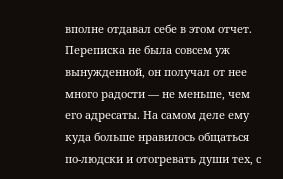вполне отдавал себе в этом отчет. Переписка не была совсем уж вынужденной, он получал от нее много радости — не меньше, чем его адресаты. На самом деле ему куда больше нравилось общаться по-людски и отогревать души тех, с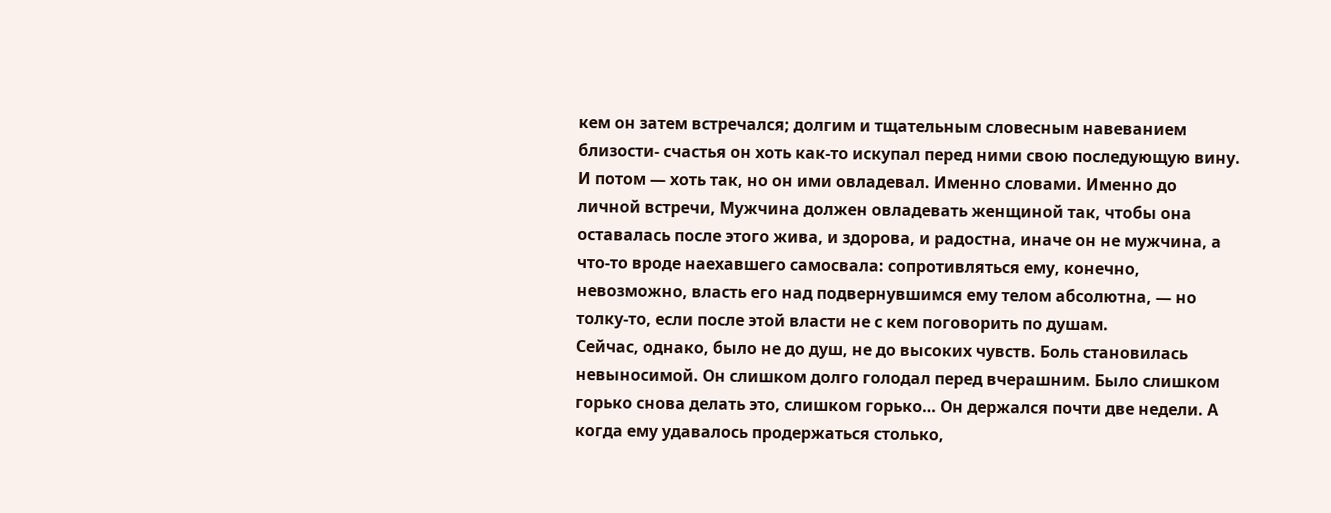кем он затем встречался; долгим и тщательным словесным навеванием близости- счастья он хоть как-то искупал перед ними свою последующую вину. И потом — хоть так, но он ими овладевал. Именно словами. Именно до личной встречи, Мужчина должен овладевать женщиной так, чтобы она оставалась после этого жива, и здорова, и радостна, иначе он не мужчина, а что-то вроде наехавшего самосвала: сопротивляться ему, конечно, невозможно, власть его над подвернувшимся ему телом абсолютна, — но толку-то, если после этой власти не с кем поговорить по душам.
Сейчас, однако, было не до душ, не до высоких чувств. Боль становилась невыносимой. Он слишком долго голодал перед вчерашним. Было слишком горько снова делать это, слишком горько… Он держался почти две недели. А когда ему удавалось продержаться столько,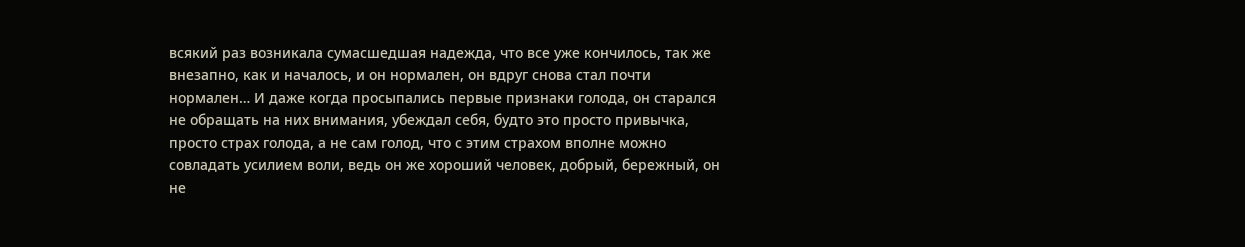всякий раз возникала сумасшедшая надежда, что все уже кончилось, так же внезапно, как и началось, и он нормален, он вдруг снова стал почти нормален… И даже когда просыпались первые признаки голода, он старался не обращать на них внимания, убеждал себя, будто это просто привычка, просто страх голода, а не сам голод, что с этим страхом вполне можно совладать усилием воли, ведь он же хороший человек, добрый, бережный, он не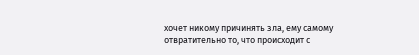хочет никому причинять зла, ему самому отвратительно то, что происходит с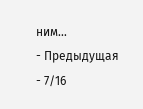ним…
- Предыдущая
- 7/16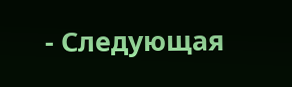- Следующая